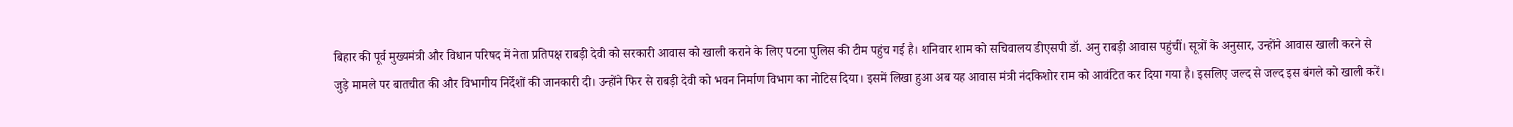बिहार की पूर्व मुख्यमंत्री और विधान परिषद में नेता प्रतिपक्ष राबड़ी देवी को सरकारी आवास को खाली कराने के लिए पटना पुलिस की टीम पहुंच गई है। शनिवार शाम को सचिवालय डीएसपी डॉ. अनु राबड़ी आवास पहुंचीं। सूत्रों के अनुसार, उन्होंने आवास खाली करने से जुड़े मामले पर बातचीत की और विभागीय निर्देशों की जानकारी दी। उन्होंने फिर से राबड़ी देवी को भवन निर्माण विभाग का नोटिस दिया। इसमें लिखा हुआ अब यह आवास मंत्री नंदकिशोर राम को आवंटित कर दिया गया है। इसलिए जल्द से जल्द इस बंगले को खाली करें।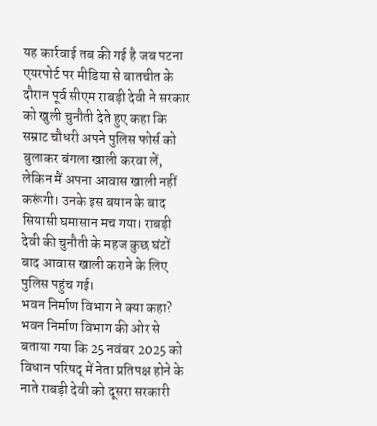यह कार्रवाई तब की गई है जब पटना एयरपोर्ट पर मीडिया से बातचीत के दौरान पूर्व सीएम राबड़ी देवी ने सरकार को खुली चुनौती देते हुए कहा कि सम्राट चौधरी अपने पुलिस फोर्स को बुलाकर बंगला खाली करवा लें, लेकिन मैं अपना आवास खाली नहीं करूंगी। उनके इस बयान के बाद सियासी घमासान मच गया। राबड़ी देवी की चुनौती के महज कुछ घंटों बाद आवास खाली कराने के लिए पुलिस पहुंच गई।
भवन निर्माण विभाग ने क्या कहा?
भवन निर्माण विभाग की ओर से बताया गया कि 25 नवंबर 2025 को विधान परिषद् में नेता प्रतिपक्ष होने के नाते राबड़ी देवी को दूसरा सरकारी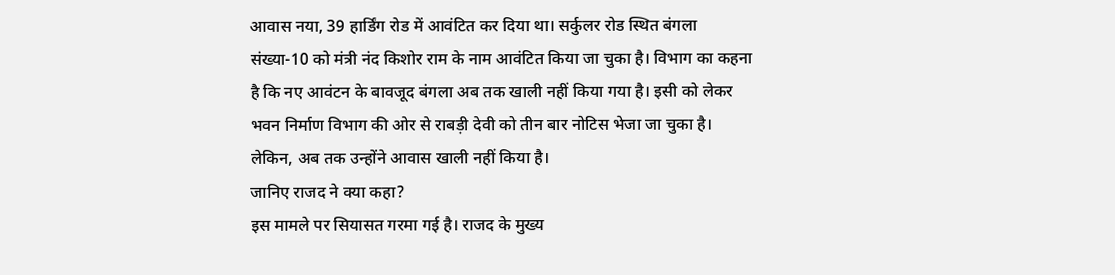आवास नया, 39 हार्डिंग रोड में आवंटित कर दिया था। सर्कुलर रोड स्थित बंगला संख्या-10 को मंत्री नंद किशोर राम के नाम आवंटित किया जा चुका है। विभाग का कहना है कि नए आवंटन के बावजूद बंगला अब तक खाली नहीं किया गया है। इसी को लेकर भवन निर्माण विभाग की ओर से राबड़ी देवी को तीन बार नोटिस भेजा जा चुका है। लेकिन, अब तक उन्होंने आवास खाली नहीं किया है।
जानिए राजद ने क्या कहा?
इस मामले पर सियासत गरमा गई है। राजद के मुख्य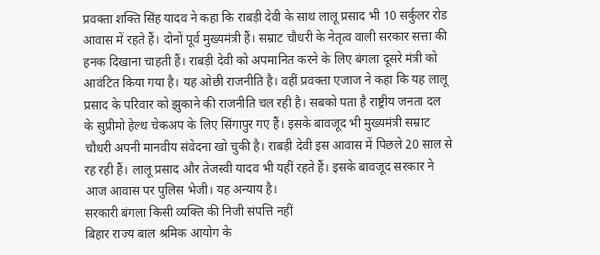प्रवक्ता शक्ति सिंह यादव ने कहा कि राबड़ी देवी के साथ लालू प्रसाद भी 10 सर्कुलर रोड आवास में रहते हैं। दोनों पूर्व मुख्यमंत्री हैं। सम्राट चौधरी के नेतृत्व वाली सरकार सत्ता की हनक दिखाना चाहती हैं। राबड़ी देवी को अपमानित करने के लिए बंगला दूसरे मंत्री को आवंटित किया गया है। यह ओछी राजनीति है। वहीं प्रवक्ता एजाज ने कहा कि यह लालू प्रसाद के परिवार को झुकाने की राजनीति चल रही है। सबको पता है राष्ट्रीय जनता दल के सुप्रीमो हेल्थ चेकअप के लिए सिंगापुर गए हैं। इसके बावजूद भी मुख्यमंत्री सम्राट चौधरी अपनी मानवीय संवेदना खो चुकी है। राबड़ी देवी इस आवास में पिछले 20 साल से रह रही हैं। लालू प्रसाद और तेजस्वी यादव भी यहीं रहते हैं। इसके बावजूद सरकार ने आज आवास पर पुलिस भेजी। यह अन्याय है।
सरकारी बंगला किसी व्यक्ति की निजी संपत्ति नहीं
बिहार राज्य बाल श्रमिक आयोग के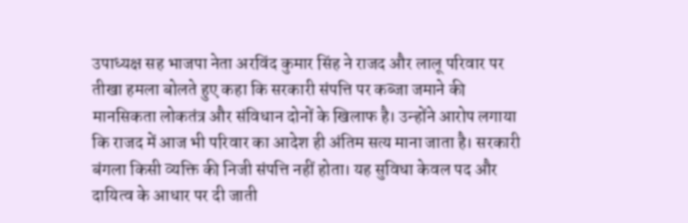उपाध्यक्ष सह भाजपा नेता अरविंद कुमार सिंह ने राजद और लालू परिवार पर तीखा हमला बोलते हुए कहा कि सरकारी संपत्ति पर कब्जा जमाने की मानसिकता लोकतंत्र और संविधान दोनों के खिलाफ है। उन्होंने आरोप लगाया कि राजद में आज भी परिवार का आदेश ही अंतिम सत्य माना जाता है। सरकारी बंगला किसी व्यक्ति की निजी संपत्ति नहीं होता। यह सुविधा केवल पद और दायित्व के आधार पर दी जाती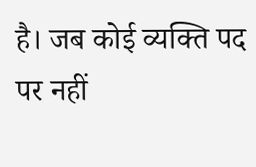है। जब कोई व्यक्ति पद पर नहीं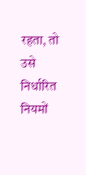रहता, तो उसे निर्धारित नियमों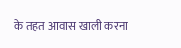के तहत आवास खाली करना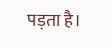पड़ता है।